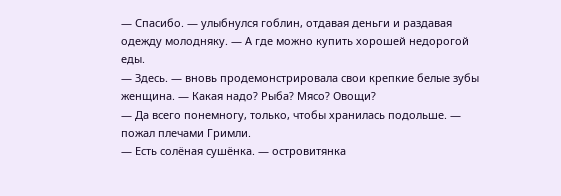— Спасибо. — улыбнулся гоблин, отдавая деньги и раздавая одежду молодняку. — А где можно купить хорошей недорогой еды.
— Здесь. — вновь продемонстрировала свои крепкие белые зубы женщина. — Какая надо? Рыба? Мясо? Овощи?
— Да всего понемногу, только, чтобы хранилась подольше. — пожал плечами Гримли.
— Есть солёная сушёнка. — островитянка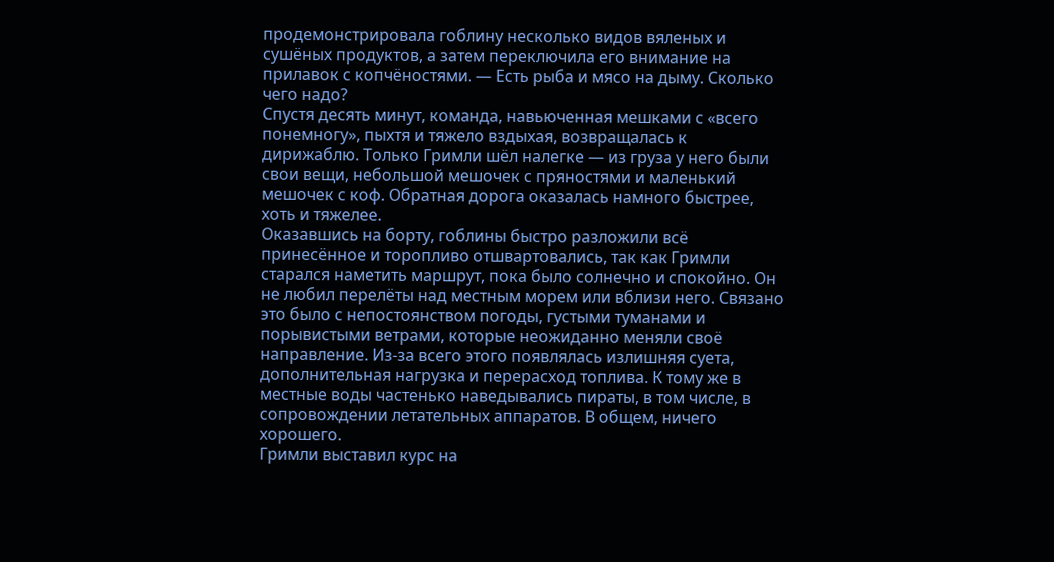продемонстрировала гоблину несколько видов вяленых и сушёных продуктов, а затем переключила его внимание на прилавок с копчёностями. — Есть рыба и мясо на дыму. Сколько чего надо?
Спустя десять минут, команда, навьюченная мешками с «всего понемногу», пыхтя и тяжело вздыхая, возвращалась к дирижаблю. Только Гримли шёл налегке — из груза у него были свои вещи, небольшой мешочек с пряностями и маленький мешочек с коф. Обратная дорога оказалась намного быстрее, хоть и тяжелее.
Оказавшись на борту, гоблины быстро разложили всё принесённое и торопливо отшвартовались, так как Гримли старался наметить маршрут, пока было солнечно и спокойно. Он не любил перелёты над местным морем или вблизи него. Связано это было с непостоянством погоды, густыми туманами и порывистыми ветрами, которые неожиданно меняли своё направление. Из-за всего этого появлялась излишняя суета, дополнительная нагрузка и перерасход топлива. К тому же в местные воды частенько наведывались пираты, в том числе, в сопровождении летательных аппаратов. В общем, ничего хорошего.
Гримли выставил курс на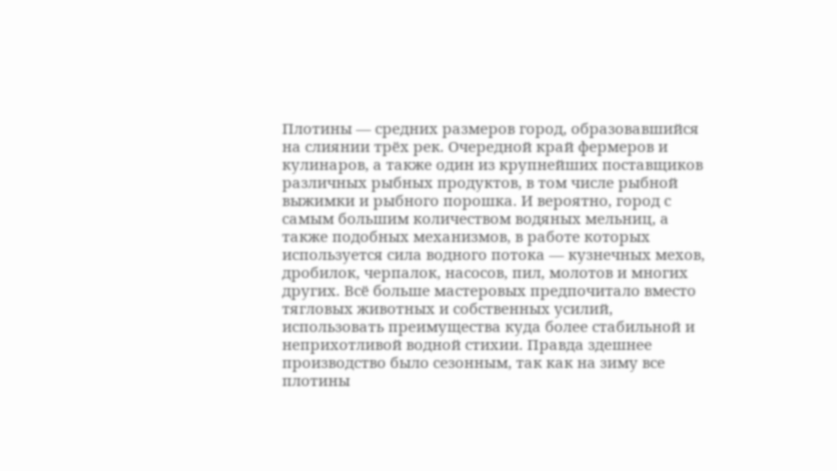Плотины — средних размеров город, образовавшийся на слиянии трёх рек. Очередной край фермеров и кулинаров, а также один из крупнейших поставщиков различных рыбных продуктов, в том числе рыбной выжимки и рыбного порошка. И вероятно, город с самым большим количеством водяных мельниц, а также подобных механизмов, в работе которых используется сила водного потока — кузнечных мехов, дробилок, черпалок, насосов, пил, молотов и многих других. Всё больше мастеровых предпочитало вместо тягловых животных и собственных усилий, использовать преимущества куда более стабильной и неприхотливой водной стихии. Правда здешнее производство было сезонным, так как на зиму все плотины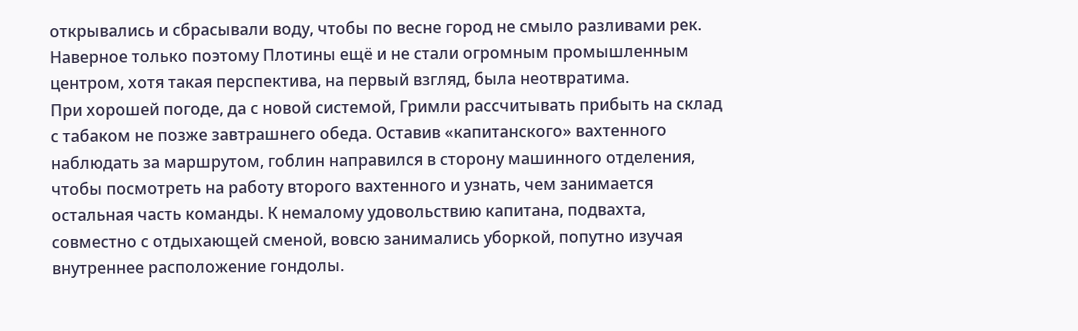открывались и сбрасывали воду, чтобы по весне город не смыло разливами рек. Наверное только поэтому Плотины ещё и не стали огромным промышленным центром, хотя такая перспектива, на первый взгляд, была неотвратима.
При хорошей погоде, да с новой системой, Гримли рассчитывать прибыть на склад с табаком не позже завтрашнего обеда. Оставив «капитанского» вахтенного наблюдать за маршрутом, гоблин направился в сторону машинного отделения, чтобы посмотреть на работу второго вахтенного и узнать, чем занимается остальная часть команды. К немалому удовольствию капитана, подвахта, совместно с отдыхающей сменой, вовсю занимались уборкой, попутно изучая внутреннее расположение гондолы.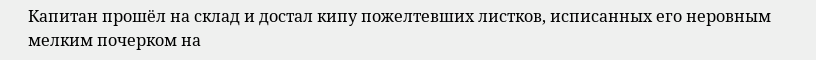Капитан прошёл на склад и достал кипу пожелтевших листков, исписанных его неровным мелким почерком на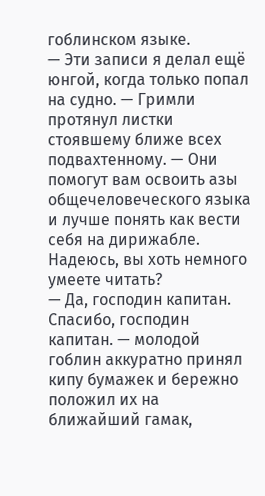гоблинском языке.
— Эти записи я делал ещё юнгой, когда только попал на судно. — Гримли протянул листки стоявшему ближе всех подвахтенному. — Они помогут вам освоить азы общечеловеческого языка и лучше понять как вести себя на дирижабле. Надеюсь, вы хоть немного умеете читать?
— Да, господин капитан. Спасибо, господин капитан. — молодой гоблин аккуратно принял кипу бумажек и бережно положил их на ближайший гамак,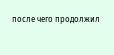после чего продолжил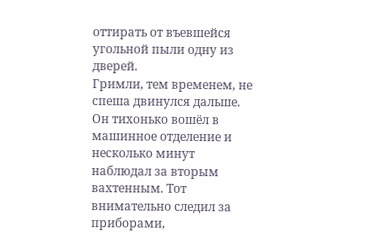оттирать от въевшейся угольной пыли одну из дверей.
Гримли, тем временем, не спеша двинулся дальше. Он тихонько вошёл в машинное отделение и несколько минут наблюдал за вторым вахтенным. Тот внимательно следил за приборами,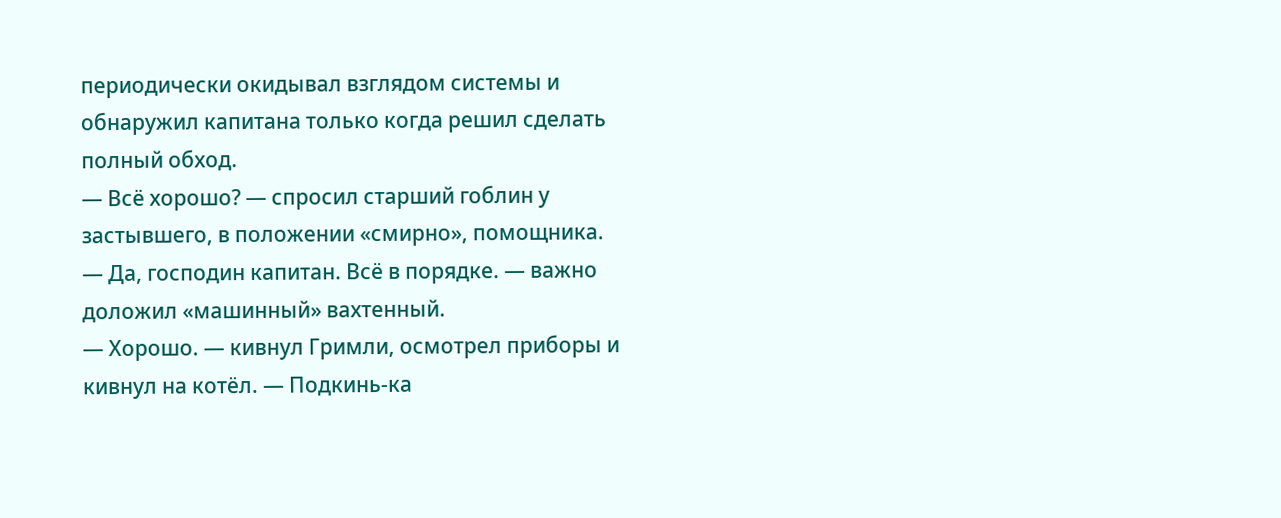периодически окидывал взглядом системы и обнаружил капитана только когда решил сделать полный обход.
— Всё хорошо? — спросил старший гоблин у застывшего, в положении «смирно», помощника.
— Да, господин капитан. Всё в порядке. — важно доложил «машинный» вахтенный.
— Хорошо. — кивнул Гримли, осмотрел приборы и кивнул на котёл. — Подкинь-ка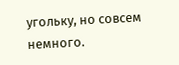угольку, но совсем немного.